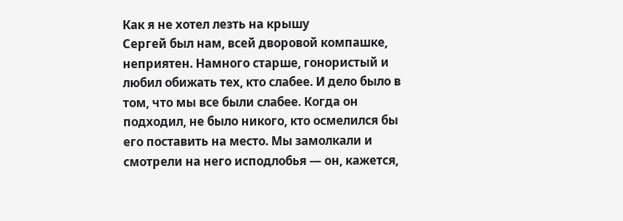Как я не хотел лезть на крышу
Сергей был нам, всей дворовой компашке, неприятен. Намного старше, гонористый и любил обижать тех, кто слабее. И дело было в том, что мы все были слабее. Когда он подходил, не было никого, кто осмелился бы его поставить на место. Мы замолкали и смотрели на него исподлобья — он, кажется,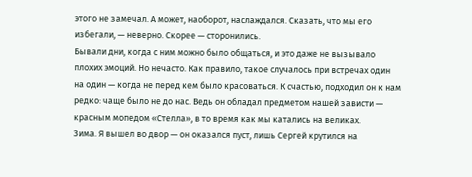этого не замечал. А может, наоборот, наслаждался. Сказать, что мы его избегали, — неверно. Скорее — сторонились.
Бывали дни, когда с ним можно было общаться, и это даже не вызывало плохих эмоций. Но нечасто. Как правило, такое случалось при встречах один на один — когда не перед кем было красоваться. К счастью, подходил он к нам редко: чаще было не до нас. Ведь он обладал предметом нашей зависти — красным мопедом «Стелла», в то время как мы катались на великах.
Зима. Я вышел во двор — он оказался пуст, лишь Сергей крутился на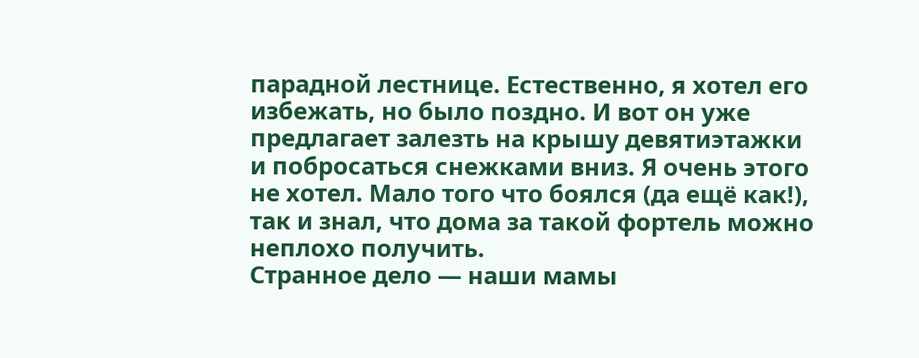парадной лестнице. Естественно, я хотел его избежать, но было поздно. И вот он уже предлагает залезть на крышу девятиэтажки и побросаться снежками вниз. Я очень этого не хотел. Мало того что боялся (да ещё как!), так и знал, что дома за такой фортель можно неплохо получить.
Странное дело — наши мамы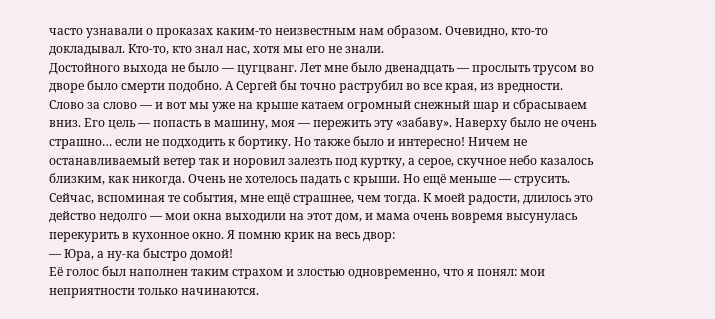часто узнавали о проказах каким-то неизвестным нам образом. Очевидно, кто-то докладывал. Кто-то, кто знал нас, хотя мы его не знали.
Достойного выхода не было — цугцванг. Лет мне было двенадцать — прослыть трусом во дворе было смерти подобно. А Сергей бы точно раструбил во все края, из вредности.
Слово за слово — и вот мы уже на крыше катаем огромный снежный шар и сбрасываем вниз. Его цель — попасть в машину, моя — пережить эту «забаву». Наверху было не очень страшно… если не подходить к бортику. Но также было и интересно! Ничем не останавливаемый ветер так и норовил залезть под куртку, а серое, скучное небо казалось близким, как никогда. Очень не хотелось падать с крыши. Но ещё меньше — струсить.
Сейчас, вспоминая те события, мне ещё страшнее, чем тогда. К моей радости, длилось это действо недолго — мои окна выходили на этот дом, и мама очень вовремя высунулась перекурить в кухонное окно. Я помню крик на весь двор:
— Юра, а ну-ка быстро домой!
Её голос был наполнен таким страхом и злостью одновременно, что я понял: мои неприятности только начинаются.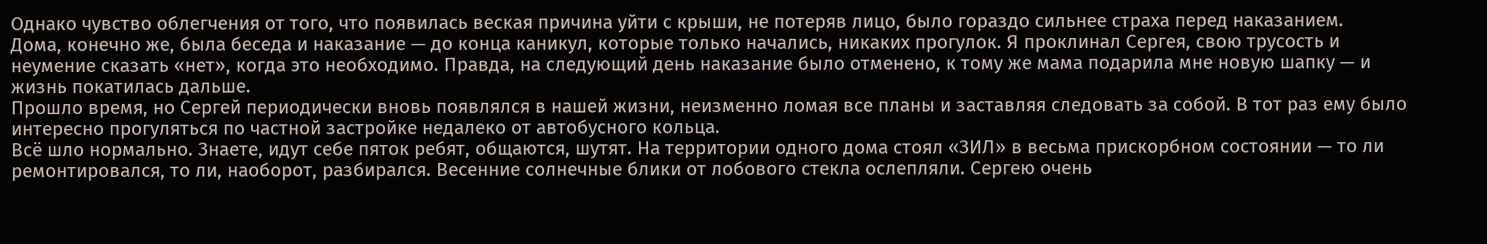Однако чувство облегчения от того, что появилась веская причина уйти с крыши, не потеряв лицо, было гораздо сильнее страха перед наказанием.
Дома, конечно же, была беседа и наказание — до конца каникул, которые только начались, никаких прогулок. Я проклинал Сергея, свою трусость и неумение сказать «нет», когда это необходимо. Правда, на следующий день наказание было отменено, к тому же мама подарила мне новую шапку — и жизнь покатилась дальше.
Прошло время, но Сергей периодически вновь появлялся в нашей жизни, неизменно ломая все планы и заставляя следовать за собой. В тот раз ему было интересно прогуляться по частной застройке недалеко от автобусного кольца.
Всё шло нормально. Знаете, идут себе пяток ребят, общаются, шутят. На территории одного дома стоял «ЗИЛ» в весьма прискорбном состоянии — то ли ремонтировался, то ли, наоборот, разбирался. Весенние солнечные блики от лобового стекла ослепляли. Сергею очень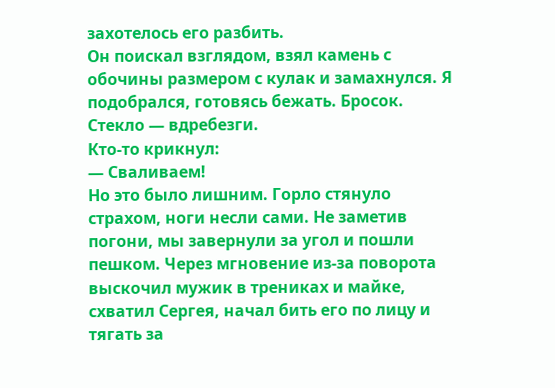захотелось его разбить.
Он поискал взглядом, взял камень с обочины размером с кулак и замахнулся. Я подобрался, готовясь бежать. Бросок. Стекло — вдребезги.
Кто-то крикнул:
— Сваливаем!
Но это было лишним. Горло стянуло страхом, ноги несли сами. Не заметив погони, мы завернули за угол и пошли пешком. Через мгновение из-за поворота выскочил мужик в трениках и майке, схватил Сергея, начал бить его по лицу и тягать за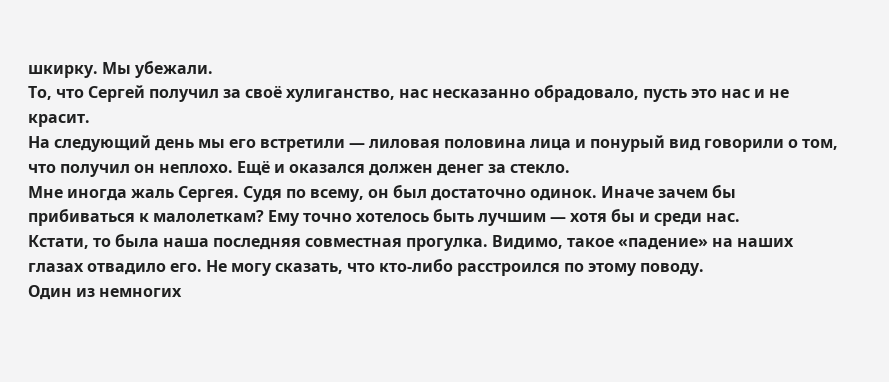шкирку. Мы убежали.
То, что Сергей получил за своё хулиганство, нас несказанно обрадовало, пусть это нас и не красит.
На следующий день мы его встретили — лиловая половина лица и понурый вид говорили о том, что получил он неплохо. Ещё и оказался должен денег за стекло.
Мне иногда жаль Сергея. Судя по всему, он был достаточно одинок. Иначе зачем бы прибиваться к малолеткам? Ему точно хотелось быть лучшим — хотя бы и среди нас.
Кстати, то была наша последняя совместная прогулка. Видимо, такое «падение» на наших глазах отвадило его. Не могу сказать, что кто-либо расстроился по этому поводу.
Один из немногих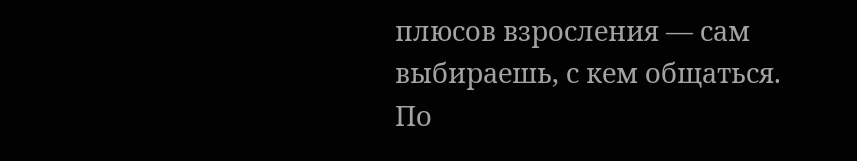плюсов взросления — сам выбираешь, с кем общаться. По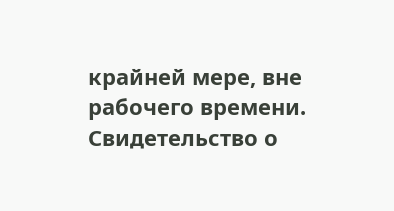крайней мере, вне рабочего времени.
Свидетельство о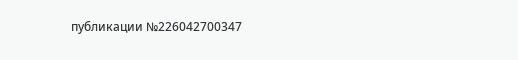публикации №226042700347